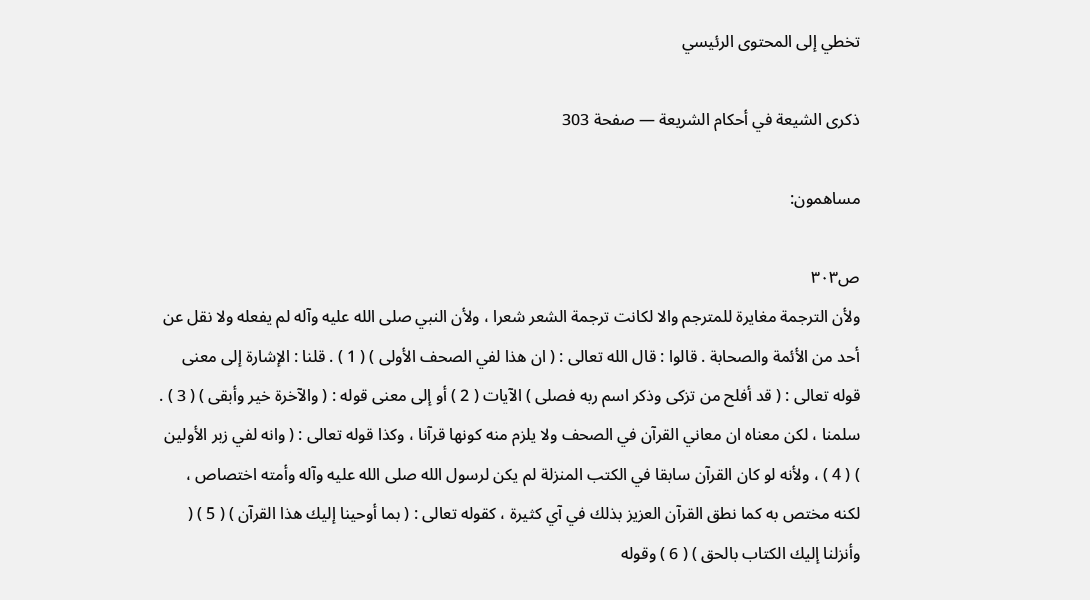تخطي إلى المحتوى الرئيسي

ذكرى الشيعة في أحكام الشريعة — صفحة 303

مساهمون:

ص٣٠٣
ولأن الترجمة مغايرة للمترجم والا لكانت ترجمة الشعر شعرا ، ولأن النبي صلى الله عليه وآله لم يفعله ولا نقل عن أحد من الأئمة والصحابة . قالوا : قال الله تعالى : ( ان هذا لفي الصحف الأولى ) ( 1 ) . قلنا : الإشارة إلى معنى قوله تعالى : ( قد أفلح من تزكى وذكر اسم ربه فصلى ) الآيات ( 2 ) أو إلى معنى قوله : ( والآخرة خير وأبقى ) ( 3 ) . سلمنا ، لكن معناه ان معاني القرآن في الصحف ولا يلزم منه كونها قرآنا ، وكذا قوله تعالى : ( وانه لفي زبر الأولين ) ( 4 ) ، ولأنه لو كان القرآن سابقا في الكتب المنزلة لم يكن لرسول الله صلى الله عليه وآله وأمته اختصاص ، لكنه مختص به كما نطق القرآن العزيز بذلك في آي كثيرة ، كقوله تعالى : ( بما أوحينا إليك هذا القرآن ) ( 5 ) ( وأنزلنا إليك الكتاب بالحق ) ( 6 ) وقوله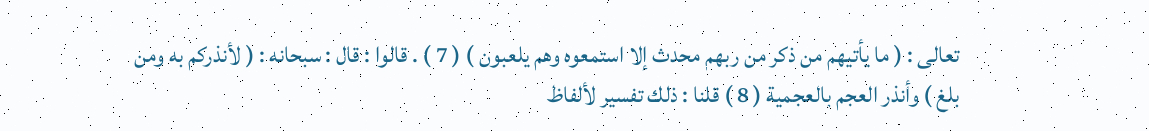تعالى : ( ما يأتيهم من ذكر من ربهم محدث إلا استمعوه وهم يلعبون ) ( 7 ) . قالوا : قال : سبحانه : ( لأنذركم به ومن بلغ ) وأنذر العجم بالعجمية ( 8 ) قلنا : ذلك تفسير لألفاظ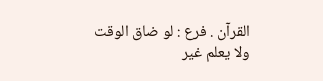القرآن . فرع : لو ضاق الوقت ولا يعلم غير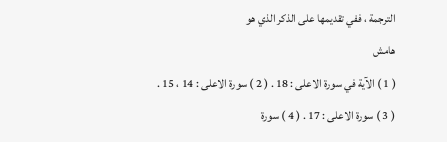الترجمة ، ففي تقديمها على الذكر الذي هو
هامش
( 1 ) الآية في سورة الاعلى : 18 . ( 2 ) سورة الاعلى : 14 ، 15 . ( 3 ) سورة الاعلى : 17 . ( 4 ) سورة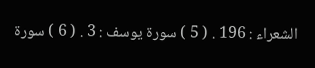الشعراء : 196 . ( 5 ) سورة يوسف : 3 . ( 6 ) سورة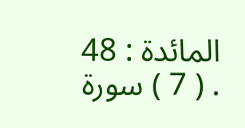المائدة : 48 . ( 7 ) سورة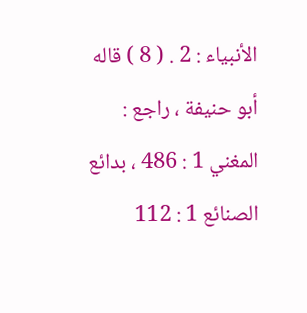الأنبياء : 2 . ( 8 ) قاله أبو حنيفة ، راجع : المغني 1 : 486 ، بدائع الصنائع 1 : 112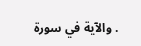. والآية في سورة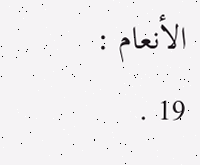الأنعام : 19 .